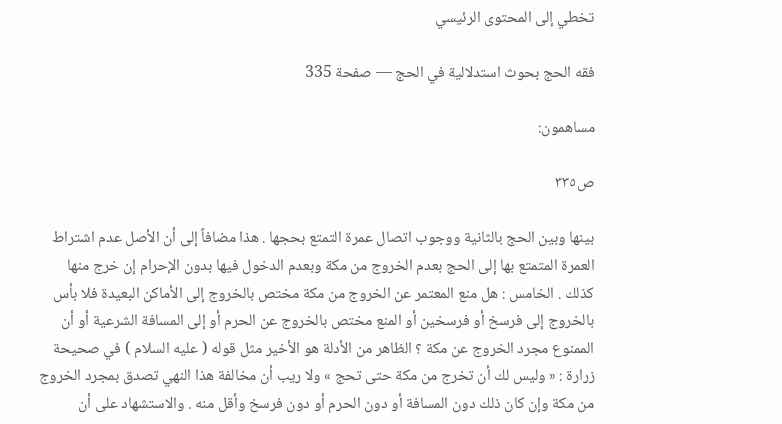تخطي إلى المحتوى الرئيسي

فقه الحج بحوث استدلالية في الحج — صفحة 335

مساهمون:

ص٣٣٥

بينها وبين الحج بالثانية ووجوب اتصال عمرة التمتع بحجها . هذا مضافاً إلى أن الأصل عدم اشتراط العمرة المتمتع بها إلى الحج بعدم الخروج من مكة وبعدم الدخول فيها بدون الإحرام إن خرج منها كذلك . الخامس : هل منع المعتمر عن الخروج من مكة مختص بالخروج إلى الأماكن البعيدة فلا بأس بالخروج إلى فرسخ أو فرسخين أو المنع مختص بالخروج عن الحرم أو إلى المسافة الشرعية أو أن الممنوع مجرد الخروج عن مكة ؟ الظاهر من الأدلة هو الأخير مثل قوله ( عليه السلام ) في صحيحة زرارة : « وليس لك أن تخرج من مكة حتى تحج » ولا ريب أن مخالفة هذا النهي تصدق بمجرد الخروج من مكة وإن كان ذلك دون المسافة أو دون الحرم أو دون فرسخ وأقل منه . والاستشهاد على أن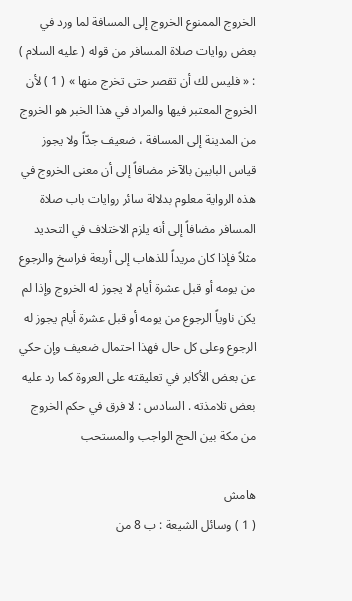الخروج الممنوع الخروج إلى المسافة لما ورد في بعض روايات صلاة المسافر من قوله ( عليه السلام ) : « فليس لك أن تقصر حتى تخرج منها » ( 1 ) لأن الخروج المعتبر فيها والمراد في هذا الخبر هو الخروج من المدينة إلى المسافة ، ضعيف جدّاً ولا يجوز قياس البابين بالآخر مضافاً إلى أن معنى الخروج في هذه الرواية معلوم بدلالة سائر روايات باب صلاة المسافر مضافاً إلى أنه يلزم الاختلاف في التحديد مثلاً فإذا كان مريداً للذهاب إلى أربعة فراسخ والرجوع من يومه أو قبل عشرة أيام لا يجوز له الخروج وإذا لم يكن ناوياً الرجوع من يومه أو قبل عشرة أيام يجوز له الرجوع وعلى كل حال فهذا احتمال ضعيف وإن حكي عن بعض الأكابر في تعليقته على العروة كما رد عليه بعض تلامذته . السادس : لا فرق في حكم الخروج من مكة بين الحج الواجب والمستحب

هامش
( 1 ) وسائل الشيعة : ب 8 من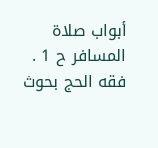أبواب صلاة المسافر ح 1 .
فقه الحج بحوث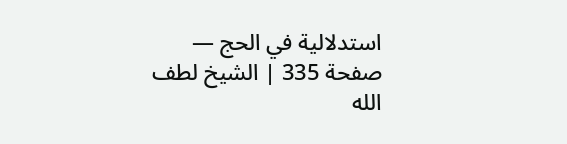استدلالية في الحج — صفحة 335 | الشيخ لطف الله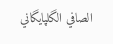الصافي الگلپايگاني